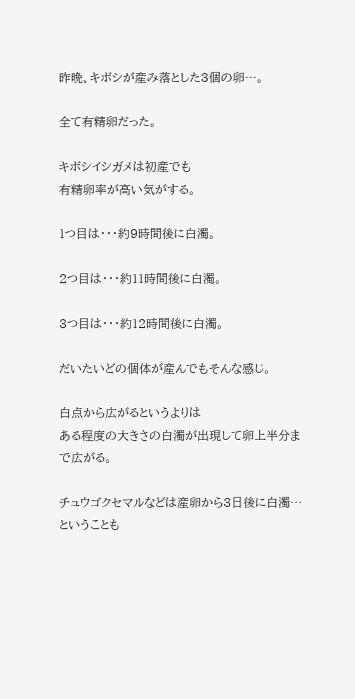昨晩、キボシが産み落とした3個の卵…。

全て有精卵だった。

キボシイシガメは初産でも
有精卵率が高い気がする。

1つ目は・・・約9時間後に白濁。

2つ目は・・・約11時間後に白濁。

3つ目は・・・約12時間後に白濁。

だいたいどの個体が産んでもそんな感じ。

白点から広がるというよりは
ある程度の大きさの白濁が出現して卵上半分まで広がる。

チュウゴクセマルなどは産卵から3日後に白濁…
ということも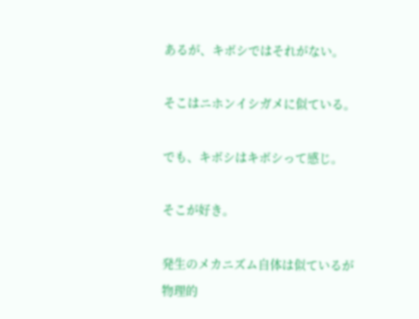あるが、キボシではそれがない。

そこはニホンイシガメに似ている。

でも、キボシはキボシって感じ。

そこが好き。

発生のメカニズム自体は似ているが
物理的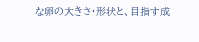な卵の大きさ・形状と、目指す成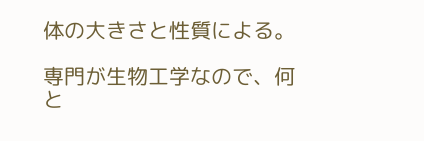体の大きさと性質による。

専門が生物工学なので、何と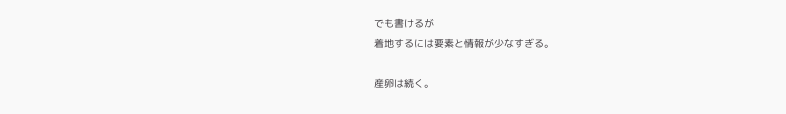でも書けるが
着地するには要素と情報が少なすぎる。

産卵は続く。